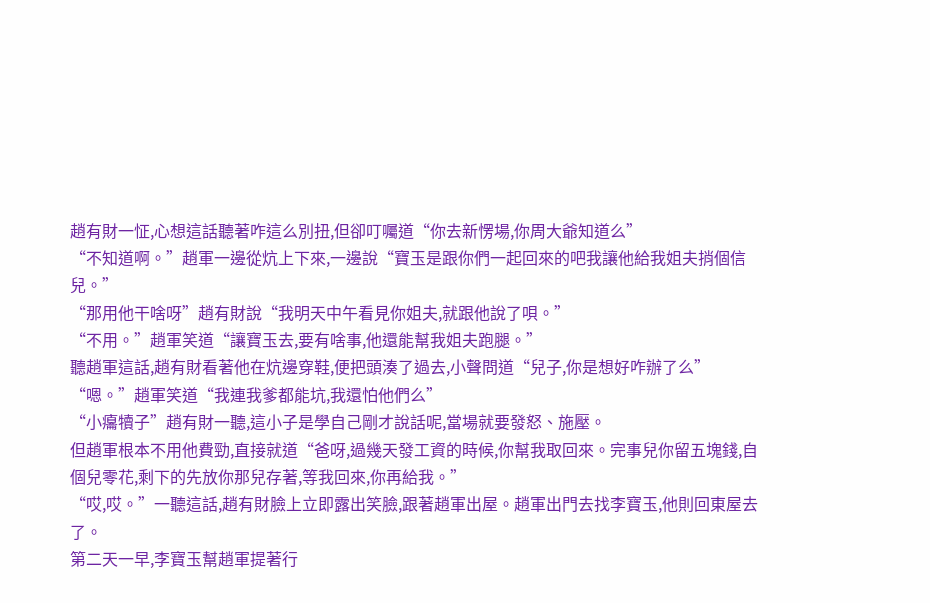趙有財一怔,心想這話聽著咋這么別扭,但卻叮囑道“你去新愣場,你周大爺知道么”
“不知道啊。”趙軍一邊從炕上下來,一邊說“寶玉是跟你們一起回來的吧我讓他給我姐夫捎個信兒。”
“那用他干啥呀”趙有財說“我明天中午看見你姐夫,就跟他說了唄。”
“不用。”趙軍笑道“讓寶玉去,要有啥事,他還能幫我姐夫跑腿。”
聽趙軍這話,趙有財看著他在炕邊穿鞋,便把頭湊了過去,小聲問道“兒子,你是想好咋辦了么”
“嗯。”趙軍笑道“我連我爹都能坑,我還怕他們么”
“小癟犢子”趙有財一聽,這小子是學自己剛才說話呢,當場就要發怒、施壓。
但趙軍根本不用他費勁,直接就道“爸呀,過幾天發工資的時候,你幫我取回來。完事兒你留五塊錢,自個兒零花,剩下的先放你那兒存著,等我回來,你再給我。”
“哎,哎。”一聽這話,趙有財臉上立即露出笑臉,跟著趙軍出屋。趙軍出門去找李寶玉,他則回東屋去了。
第二天一早,李寶玉幫趙軍提著行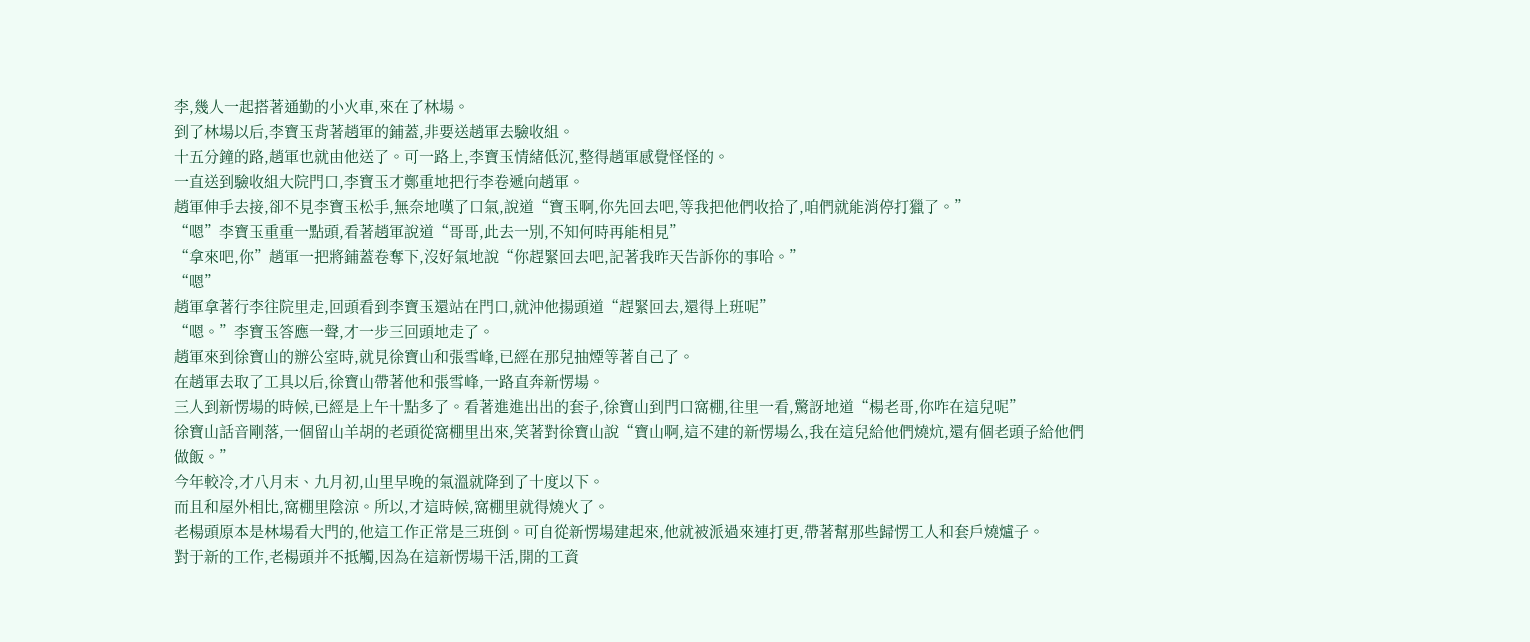李,幾人一起搭著通勤的小火車,來在了林場。
到了林場以后,李寶玉背著趙軍的鋪蓋,非要送趙軍去驗收組。
十五分鐘的路,趙軍也就由他送了。可一路上,李寶玉情緒低沉,整得趙軍感覺怪怪的。
一直送到驗收組大院門口,李寶玉才鄭重地把行李卷遞向趙軍。
趙軍伸手去接,卻不見李寶玉松手,無奈地嘆了口氣,說道“寶玉啊,你先回去吧,等我把他們收拾了,咱們就能消停打獵了。”
“嗯”李寶玉重重一點頭,看著趙軍說道“哥哥,此去一別,不知何時再能相見”
“拿來吧,你”趙軍一把將鋪蓋卷奪下,沒好氣地說“你趕緊回去吧,記著我昨天告訴你的事哈。”
“嗯”
趙軍拿著行李往院里走,回頭看到李寶玉還站在門口,就沖他揚頭道“趕緊回去,還得上班呢”
“嗯。”李寶玉答應一聲,才一步三回頭地走了。
趙軍來到徐寶山的辦公室時,就見徐寶山和張雪峰,已經在那兒抽煙等著自己了。
在趙軍去取了工具以后,徐寶山帶著他和張雪峰,一路直奔新愣場。
三人到新愣場的時候,已經是上午十點多了。看著進進出出的套子,徐寶山到門口窩棚,往里一看,驚訝地道“楊老哥,你咋在這兒呢”
徐寶山話音剛落,一個留山羊胡的老頭從窩棚里出來,笑著對徐寶山說“寶山啊,這不建的新愣場么,我在這兒給他們燒炕,還有個老頭子給他們做飯。”
今年較冷,才八月末、九月初,山里早晚的氣溫就降到了十度以下。
而且和屋外相比,窩棚里陰涼。所以,才這時候,窩棚里就得燒火了。
老楊頭原本是林場看大門的,他這工作正常是三班倒。可自從新愣場建起來,他就被派過來連打更,帶著幫那些歸愣工人和套戶燒爐子。
對于新的工作,老楊頭并不抵觸,因為在這新愣場干活,開的工資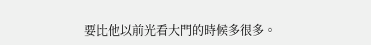要比他以前光看大門的時候多很多。